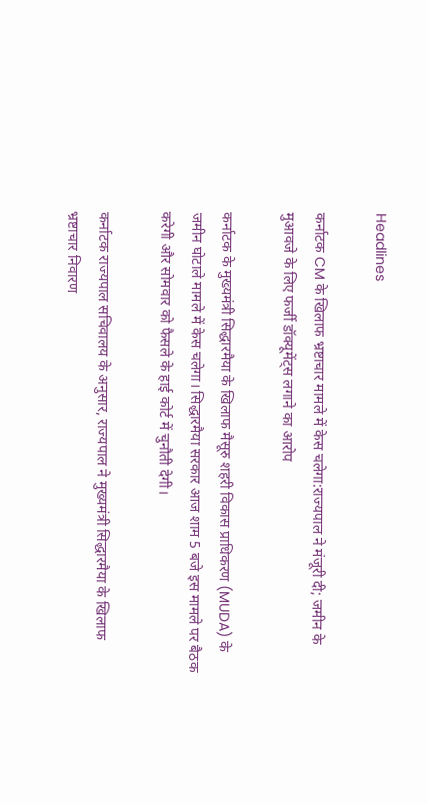Headlines

कर्नाटक CM के खिलाफ भ्रष्टाचार मामले में केस चलेगा:राज्यपाल ने मंजूरी दी; जमीन के मुआवजे के लिए फर्जी डॉक्यूमेंट्स लगाने का आरोप

कर्नाटक के मुख्यमंत्री सिद्धारमैया के खिलाफ मैसूरु शहरी विकास प्राधिकरण (MUDA) के जमीन घोटाले मामले में केस चलेगा। सिद्धारमैया सरकार आज शाम 5 बजे इस मामले पर बैठक करेगी और सोमवार को फैसले के हाई कोर्ट में चुनौती देगी।

कर्नाटक राज्यपाल सचिवालय के अनुसार, राज्यपाल ने मुख्यमंत्री सिद्धारमैया के खिलाफ भ्रष्टाचार निवारण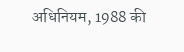अधिनियम, 1988 की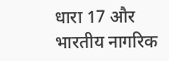धारा 17 और भारतीय नागरिक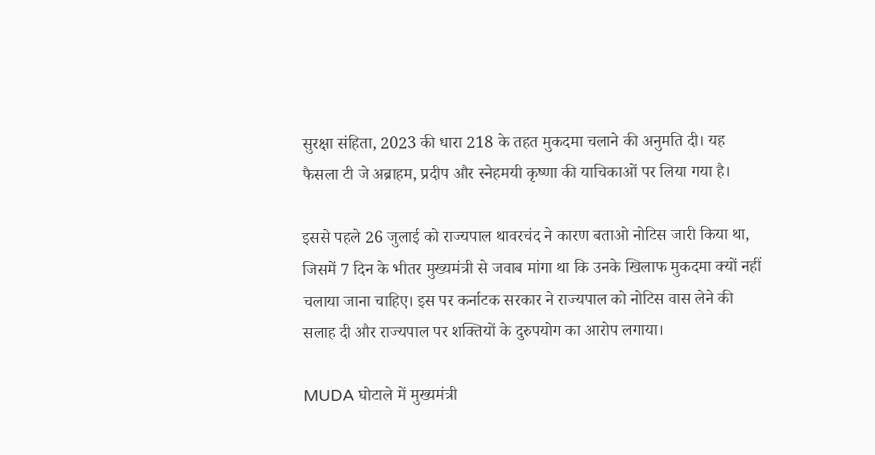सुरक्षा संहिता, 2023 की धारा 218 के तहत मुकदमा चलाने की अनुमति दी। यह फैसला टी जे अब्राहम, प्रदीप और स्नेहमयी कृष्णा की याचिकाओं पर लिया गया है।

इससे पहले 26 जुलाई को राज्यपाल थावरचंद ने कारण बताओ नोटिस जारी किया था, जिसमें 7 दिन के भीतर मुख्यमंत्री से जवाब मांगा था कि उनके खिलाफ मुकदमा क्यों नहीं चलाया जाना चाहिए। इस पर कर्नाटक सरकार ने राज्यपाल को नोटिस वास लेने की सलाह दी और राज्यपाल पर शक्तियों के दुरुपयोग का आरोप लगाया।

MUDA घोटाले में मुख्यमंत्री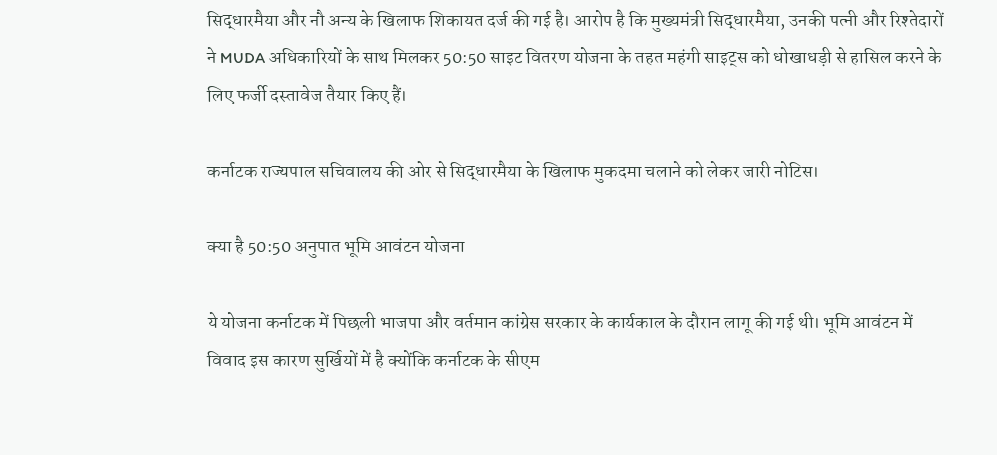सिद्धारमैया और नौ अन्य के खिलाफ शिकायत दर्ज की गई है। आरोप है कि मुख्यमंत्री सिद्धारमैया, उनकी पत्नी और रिश्तेदारों ने MUDA अधिकारियों के साथ मिलकर 50:50 साइट वितरण योजना के तहत महंगी साइट्स को धोखाधड़ी से हासिल करने के लिए फर्जी दस्तावेज तैयार किए हैं।

कर्नाटक राज्यपाल सचिवालय की ओर से सिद्धारमैया के खिलाफ मुकदमा चलाने को लेकर जारी नोटिस।

क्या है 50:50 अनुपात भूमि आवंटन योजना

ये योजना कर्नाटक में पिछली भाजपा और वर्तमान कांग्रेस सरकार के कार्यकाल के दौरान लागू की गई थी। भूमि आवंटन में विवाद इस कारण सुर्खियों में है क्योंकि कर्नाटक के सीएम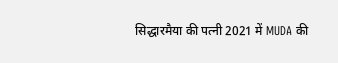सिद्धारमैया की पत्नी 2021 में MUDA की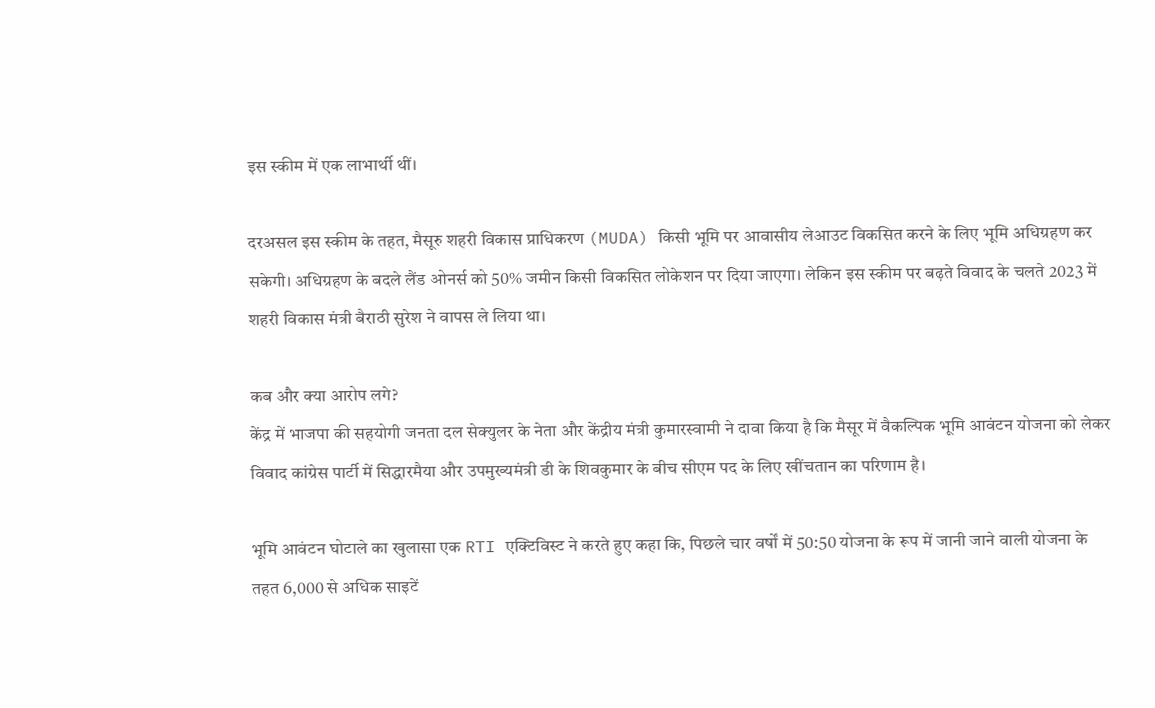इस स्कीम में एक लाभार्थी थीं।

दरअसल इस स्कीम के तहत, मैसूरु शहरी विकास प्राधिकरण (MUDA) किसी भूमि पर आवासीय लेआउट विकसित करने के लिए भूमि अधिग्रहण कर सकेगी। अधिग्रहण के बदले लैंड ओनर्स को 50% जमीन किसी विकसित लोकेशन पर दिया जाएगा। लेकिन इस स्कीम पर बढ़ते विवाद के चलते 2023 में शहरी विकास मंत्री बैराठी सुरेश ने वापस ले लिया था।

कब और क्या आरोप लगे?
केंद्र में भाजपा की सहयोगी जनता दल सेक्युलर के नेता और केंद्रीय मंत्री कुमारस्वामी ने दावा किया है कि मैसूर में वैकल्पिक भूमि आवंटन योजना को लेकर विवाद कांग्रेस पार्टी में सिद्धारमैया और उपमुख्यमंत्री डी के शिवकुमार के बीच सीएम पद के लिए खींचतान का परिणाम है।

भूमि आवंटन घोटाले का खुलासा एक RTI एक्टिविस्ट ने करते हुए कहा कि, पिछले चार वर्षों में 50:50 योजना के रूप में जानी जाने वाली योजना के तहत 6,000 से अधिक साइटें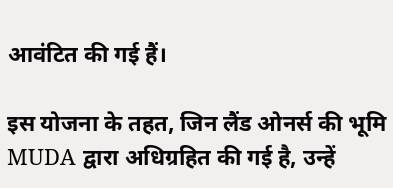आवंटित की गई हैं।

इस योजना के तहत, जिन लैंड ओनर्स की भूमि MUDA द्वारा अधिग्रहित की गई है, उन्हें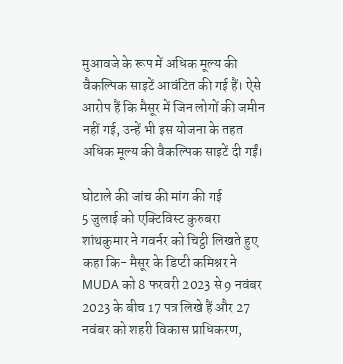मुआवजे के रूप में अधिक मूल्य की वैकल्पिक साइटें आवंटित की गई हैं। ऐसे आरोप हैं कि मैसूर में जिन लोगों की जमीन नहीं गई, उन्हें भी इस योजना के तहत अधिक मूल्य की वैकल्पिक साइटें दी गईं।

घोटाले की जांच की मांग की गई
5 जुलाई को एक्टिविस्ट कुरुबरा शांथकुमार ने गवर्नर को चिट्ठी लिखते हुए कहा कि- मैसूर के डिप्टी कमिश्नर ने MUDA को 8 फरवरी 2023 से 9 नवंबर 2023 के बीच 17 पत्र लिखे हैं और 27 नवंबर को शहरी विकास प्राधिकरण,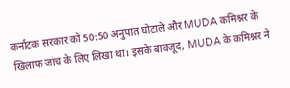कर्नाटक सरकार को 50:50 अनुपात घोटाले और MUDA कमिश्नर के खिलाफ जांच के लिए लिखा था। इसके बावजूद, MUDA के कमिश्नर ने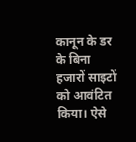कानून के डर के बिना हजारों साइटों को आवंटित किया। ऐसे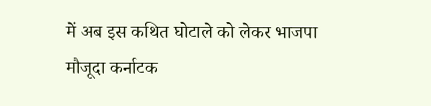में अब इस कथित घोटाले को लेकर भाजपा मौजूदा कर्नाटक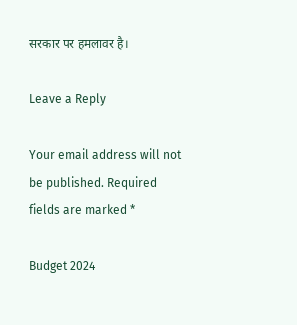सरकार पर हमलावर है।

Leave a Reply

Your email address will not be published. Required fields are marked *

Budget 2024